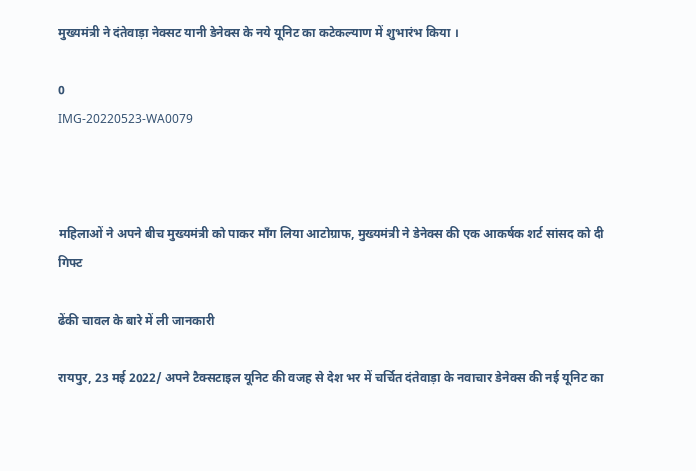मुख्यमंत्री ने दंतेवाड़ा नेक्सट यानी डेनेक्स के नये यूनिट का कटेकल्याण में शुभारंभ किया ।

0
IMG-20220523-WA0079



महिलाओं ने अपने बीच मुख्यमंत्री को पाकर माँग लिया आटोग्राफ, मुख्यमंत्री ने डेनेक्स की एक आकर्षक शर्ट सांसद को दी गिफ्ट

ढेंकी चावल के बारे में ली जानकारी

रायपुर, 23 मई 2022/ अपने टैक्सटाइल यूनिट की वजह से देश भर में चर्चित दंतेवाड़ा के नवाचार डेनेक्स की नई यूनिट का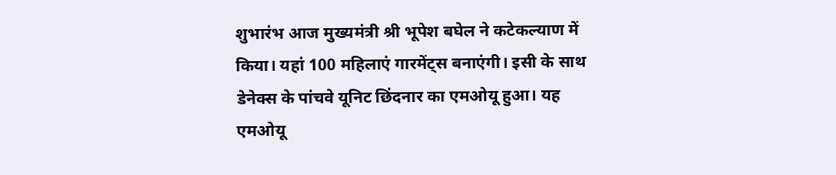शुभारंभ आज मुख्यमंत्री श्री भूपेश बघेल ने कटेकल्याण में किया। यहां 100 महिलाएं गारमेंट्स बनाएंगी। इसी के साथ डेनेक्स के पांचवे यूनिट छिंदनार का एमओयू हुआ। यह एमओयू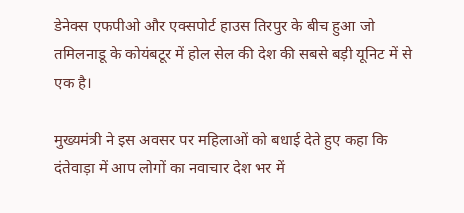डेनेक्स एफपीओ और एक्सपोर्ट हाउस तिरपुर के बीच हुआ जो तमिलनाडू के कोयंबटूर में होल सेल की देश की सबसे बड़ी यूनिट में से एक है।

मुख्यमंत्री ने इस अवसर पर महिलाओं को बधाई देते हुए कहा कि दंतेवाड़ा में आप लोगों का नवाचार देश भर में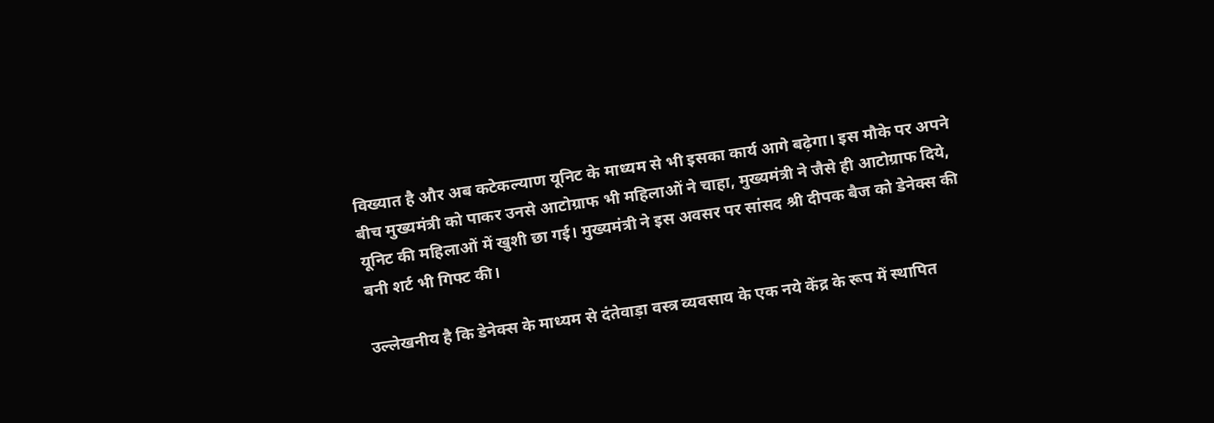विख्यात है और अब कटेकल्याण यूनिट के माध्यम से भी इसका कार्य आगे बढ़ेगा। इस मौके पर अपने बीच मुख्यमंत्री को पाकर उनसे आटोग्राफ भी महिलाओं ने चाहा, मुख्यमंत्री ने जैसे ही आटोग्राफ दिये, यूनिट की महिलाओं में खुशी छा गई। मुख्यमंत्री ने इस अवसर पर सांसद श्री दीपक बैज को डेनेक्स की बनी शर्ट भी गिफ्ट की।

उल्लेखनीय है कि डेनेक्स के माध्यम से दंतेवाड़ा वस्त्र व्यवसाय के एक नये केंद्र के रूप में स्थापित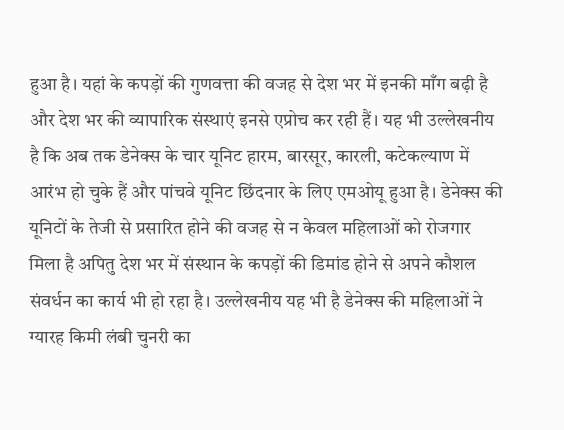हुआ है। यहां के कपड़ों की गुणवत्ता की वजह से देश भर में इनकी माँग बढ़ी है और देश भर की व्यापारिक संस्थाएं इनसे एप्रोच कर रही हैं। यह भी उल्लेखनीय है कि अब तक डेनेक्स के चार यूनिट हारम, बारसूर, कारली, कटेकल्याण में आरंभ हो चुके हैं और पांचवे यूनिट छिंदनार के लिए एमओयू हुआ है। डेनेक्स की यूनिटों के तेजी से प्रसारित होने की वजह से न केवल महिलाओं को रोजगार मिला है अपितु देश भर में संस्थान के कपड़ों की डिमांड होने से अपने कौशल संवर्धन का कार्य भी हो रहा है। उल्लेखनीय यह भी है डेनेक्स की महिलाओं ने ग्यारह किमी लंबी चुनरी का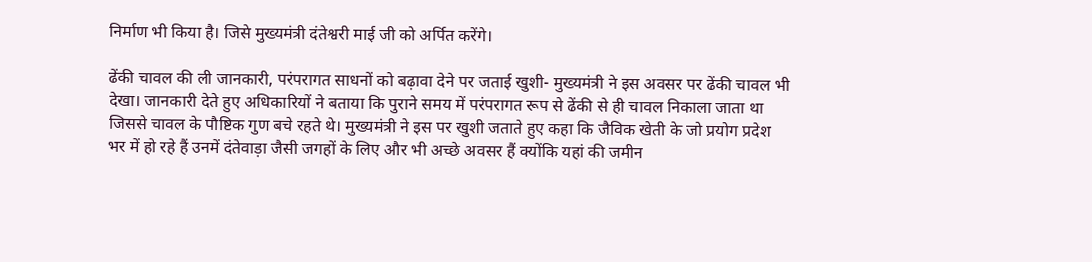निर्माण भी किया है। जिसे मुख्यमंत्री दंतेश्वरी माई जी को अर्पित करेंगे।

ढेंकी चावल की ली जानकारी, परंपरागत साधनों को बढ़ावा देने पर जताई खुशी- मुख्यमंत्री ने इस अवसर पर ढेंकी चावल भी देखा। जानकारी देते हुए अधिकारियों ने बताया कि पुराने समय में परंपरागत रूप से ढेंकी से ही चावल निकाला जाता था जिससे चावल के पौष्टिक गुण बचे रहते थे। मुख्यमंत्री ने इस पर खुशी जताते हुए कहा कि जैविक खेती के जो प्रयोग प्रदेश भर में हो रहे हैं उनमें दंतेवाड़ा जैसी जगहों के लिए और भी अच्छे अवसर हैं क्योंकि यहां की जमीन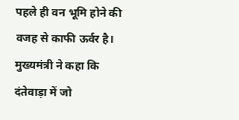पहले ही वन भूमि होने की वजह से काफी ऊर्वर है। मुख्यमंत्री ने कहा कि दंतेवाड़ा में जो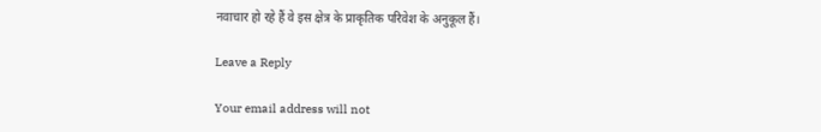नवाचार हो रहे हैं वे इस क्षेत्र के प्राकृतिक परिवेश के अनुकूल हैं।

Leave a Reply

Your email address will not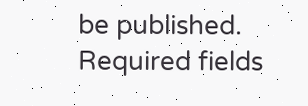be published. Required fields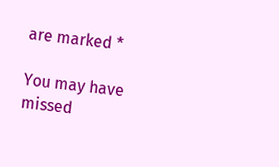are marked *

You may have missed